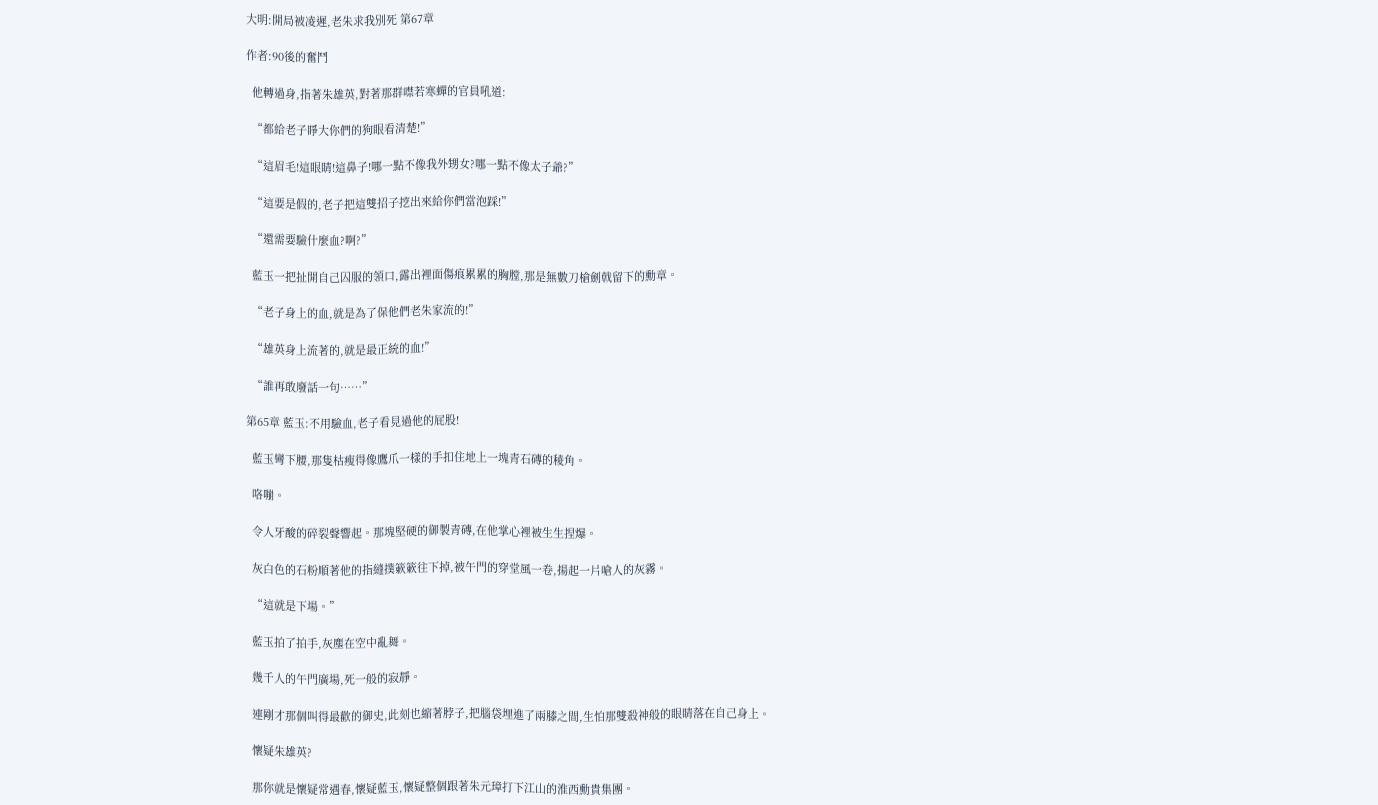大明:開局被凌遲,老朱求我別死 第67章

作者:90後的奮鬥

  他轉過身,指著朱雄英,對著那群噤若寒蟬的官員吼道:

  “都給老子睜大你們的狗眼看清楚!”

  “這眉毛!這眼睛!這鼻子!哪一點不像我外甥女?哪一點不像太子爺?”

  “這要是假的,老子把這雙招子挖出來給你們當泡踩!”

  “還需要驗什麼血?啊?”

  藍玉一把扯開自己囚服的領口,露出裡面傷痕累累的胸膛,那是無數刀槍劍戟留下的勳章。

  “老子身上的血,就是為了保他們老朱家流的!”

  “雄英身上流著的,就是最正統的血!”

  “誰再敢廢話一句……”

第65章 藍玉:不用驗血,老子看見過他的屁股!

  藍玉彎下腰,那隻枯瘦得像鷹爪一樣的手扣住地上一塊青石磚的稜角。

  咯嘣。

  令人牙酸的碎裂聲響起。那塊堅硬的御製青磚,在他掌心裡被生生捏爆。

  灰白色的石粉順著他的指縫撲簌簌往下掉,被午門的穿堂風一卷,揚起一片嗆人的灰霧。

  “這就是下場。”

  藍玉拍了拍手,灰塵在空中亂舞。

  幾千人的午門廣場,死一般的寂靜。

  連剛才那個叫得最歡的御史,此刻也縮著脖子,把腦袋埋進了兩膝之間,生怕那雙殺神般的眼睛落在自己身上。

  懷疑朱雄英?

  那你就是懷疑常遇春,懷疑藍玉,懷疑整個跟著朱元璋打下江山的淮西勳貴集團。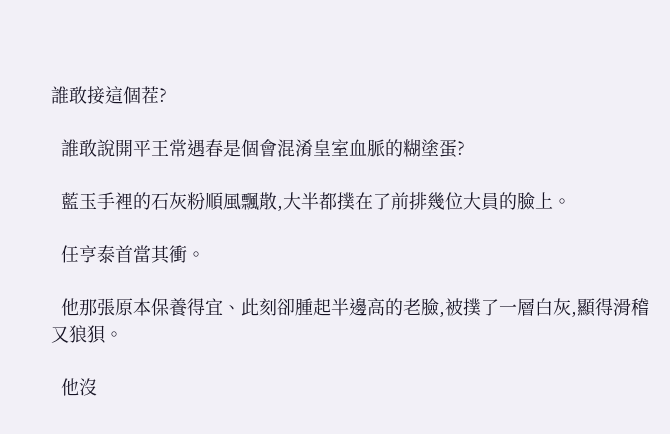誰敢接這個茬?

  誰敢說開平王常遇春是個會混淆皇室血脈的糊塗蛋?

  藍玉手裡的石灰粉順風飄散,大半都撲在了前排幾位大員的臉上。

  任亨泰首當其衝。

  他那張原本保養得宜、此刻卻腫起半邊高的老臉,被撲了一層白灰,顯得滑稽又狼狽。

  他沒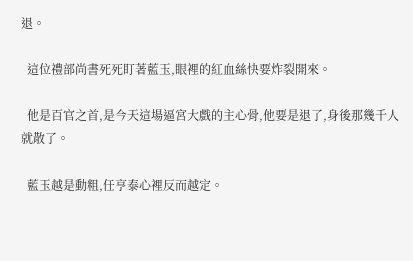退。

  這位禮部尚書死死盯著藍玉,眼裡的紅血絲快要炸裂開來。

  他是百官之首,是今天這場逼宮大戲的主心骨,他要是退了,身後那幾千人就散了。

  藍玉越是動粗,任亨泰心裡反而越定。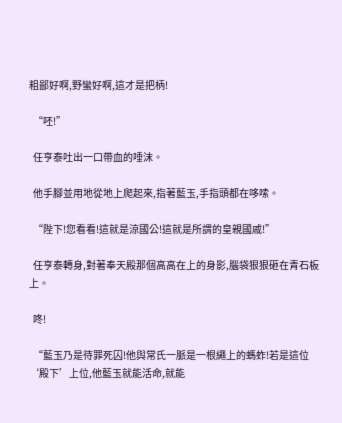粗鄙好啊,野蠻好啊,這才是把柄!

  “呸!”

  任亨泰吐出一口帶血的唾沫。

  他手腳並用地從地上爬起來,指著藍玉,手指頭都在哆嗦。

  “陛下!您看看!這就是涼國公!這就是所謂的皇親國戚!”

  任亨泰轉身,對著奉天殿那個高高在上的身影,腦袋狠狠砸在青石板上。

  咚!

  “藍玉乃是待罪死囚!他與常氏一脈是一根繩上的螞蚱!若是這位‘殿下’上位,他藍玉就能活命,就能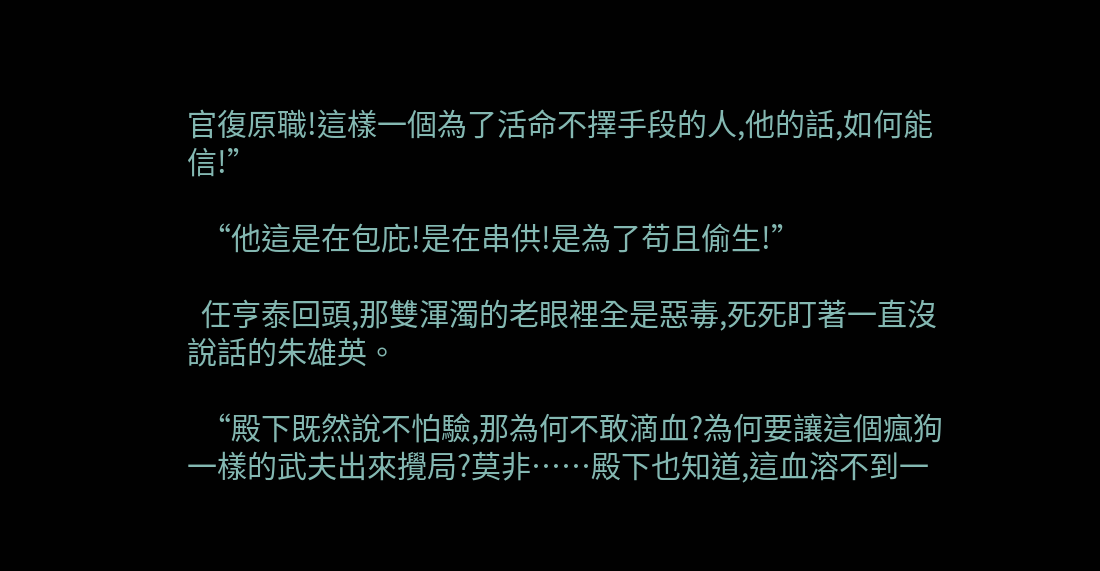官復原職!這樣一個為了活命不擇手段的人,他的話,如何能信!”

  “他這是在包庇!是在串供!是為了苟且偷生!”

  任亨泰回頭,那雙渾濁的老眼裡全是惡毒,死死盯著一直沒說話的朱雄英。

  “殿下既然說不怕驗,那為何不敢滴血?為何要讓這個瘋狗一樣的武夫出來攪局?莫非……殿下也知道,這血溶不到一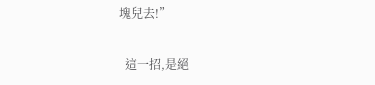塊兒去!”

  這一招,是絕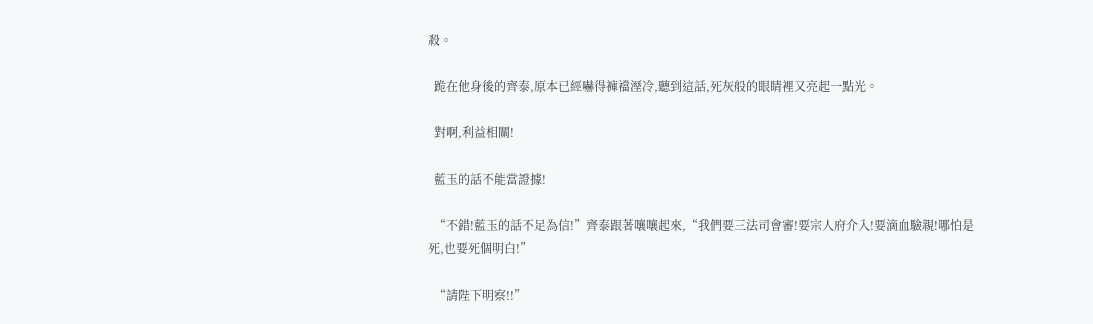殺。

  跪在他身後的齊泰,原本已經嚇得褲襠溼冷,聽到這話,死灰般的眼睛裡又亮起一點光。

  對啊,利益相關!

  藍玉的話不能當證據!

  “不錯!藍玉的話不足為信!”齊泰跟著嚷嚷起來,“我們要三法司會審!要宗人府介入!要滴血驗親!哪怕是死,也要死個明白!”

  “請陛下明察!!”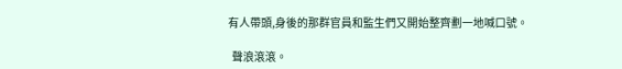有人帶頭,身後的那群官員和監生們又開始整齊劃一地喊口號。

  聲浪滾滾。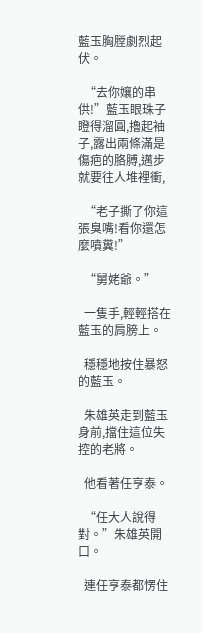藍玉胸膛劇烈起伏。

  “去你孃的串供!”藍玉眼珠子瞪得溜圓,擼起袖子,露出兩條滿是傷疤的胳膊,邁步就要往人堆裡衝,

  “老子撕了你這張臭嘴!看你還怎麼噴糞!”

  “舅姥爺。”

  一隻手,輕輕搭在藍玉的肩膀上。

  穩穩地按住暴怒的藍玉。

  朱雄英走到藍玉身前,擋住這位失控的老將。

  他看著任亨泰。

  “任大人說得對。”朱雄英開口。

  連任亨泰都愣住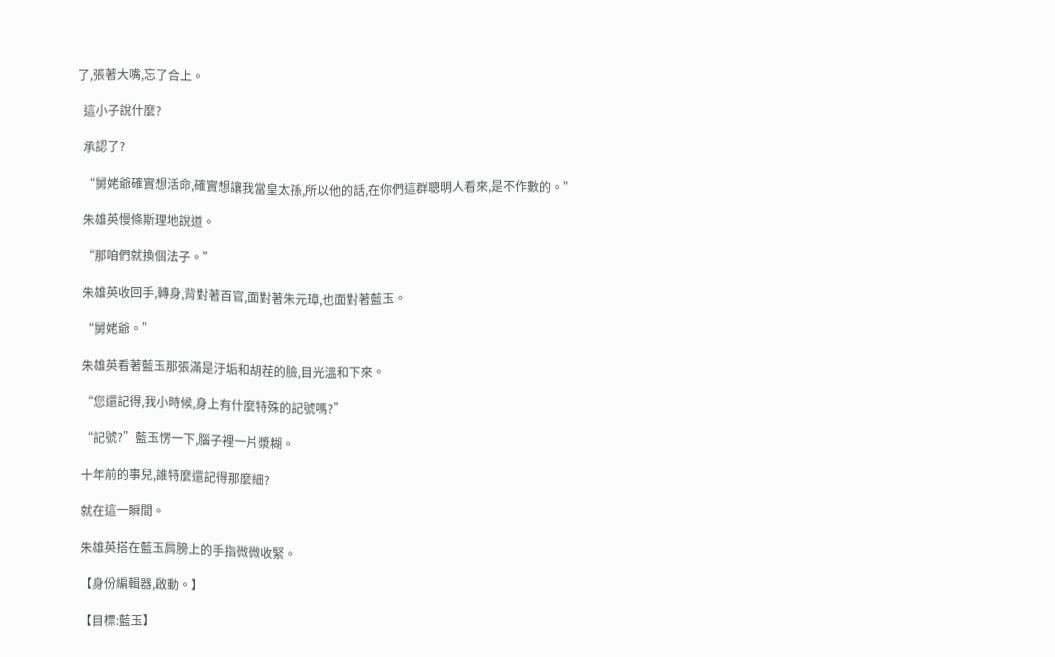了,張著大嘴,忘了合上。

  這小子說什麼?

  承認了?

  “舅姥爺確實想活命,確實想讓我當皇太孫,所以他的話,在你們這群聰明人看來,是不作數的。”

  朱雄英慢條斯理地說道。

  “那咱們就換個法子。”

  朱雄英收回手,轉身,背對著百官,面對著朱元璋,也面對著藍玉。

  “舅姥爺。”

  朱雄英看著藍玉那張滿是汙垢和胡茬的臉,目光溫和下來。

  “您還記得,我小時候,身上有什麼特殊的記號嗎?”

  “記號?”藍玉愣一下,腦子裡一片漿糊。

  十年前的事兒,誰特麼還記得那麼細?

  就在這一瞬間。

  朱雄英搭在藍玉肩膀上的手指微微收緊。

  【身份編輯器,啟動。】

  【目標:藍玉】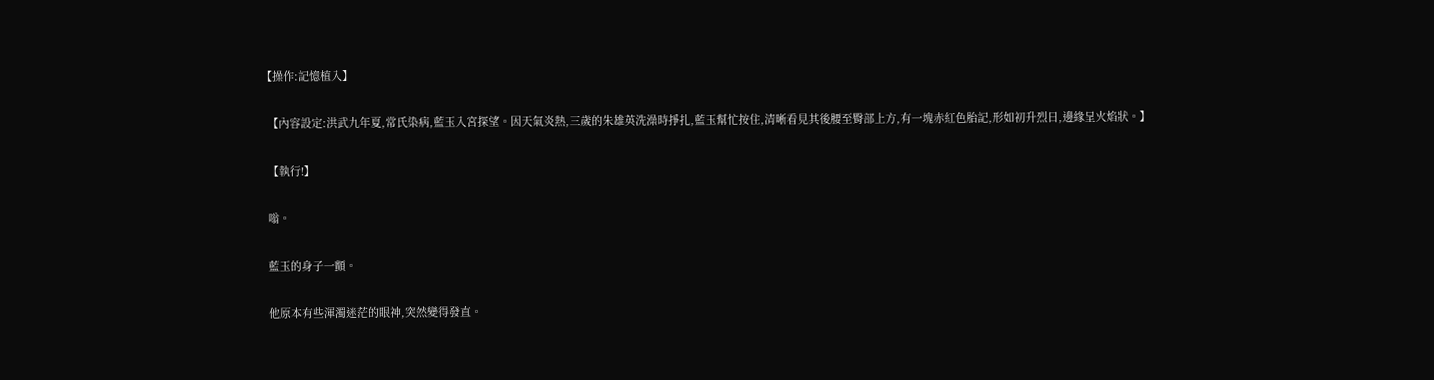【操作:記憶植入】

  【內容設定:洪武九年夏,常氏染病,藍玉入宮探望。因天氣炎熱,三歲的朱雄英洗澡時掙扎,藍玉幫忙按住,清晰看見其後腰至臀部上方,有一塊赤紅色胎記,形如初升烈日,邊緣呈火焰狀。】

  【執行!】

  嗡。

  藍玉的身子一顫。

  他原本有些渾濁迷茫的眼神,突然變得發直。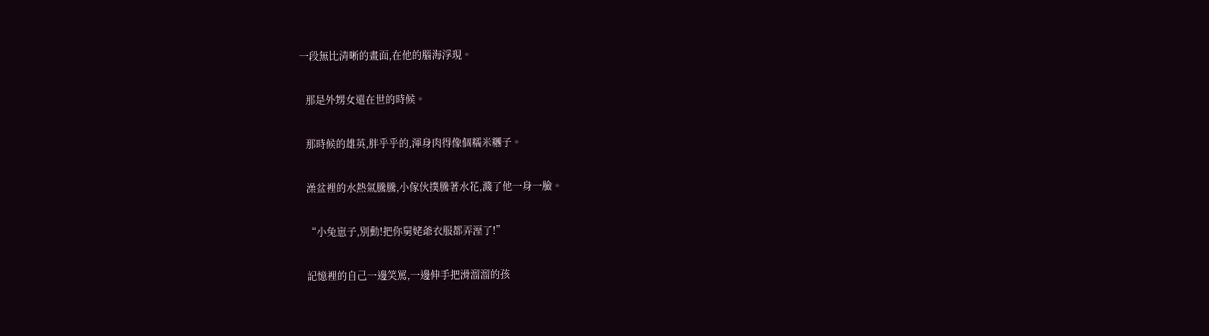一段無比清晰的畫面,在他的腦海浮現。

  那是外甥女還在世的時候。

  那時候的雄英,胖乎乎的,渾身肉得像個糯米糰子。

  澡盆裡的水熱氣騰騰,小傢伙撲騰著水花,濺了他一身一臉。

  “小兔崽子,別動!把你舅姥爺衣服都弄溼了!”

  記憶裡的自己一邊笑罵,一邊伸手把滑溜溜的孩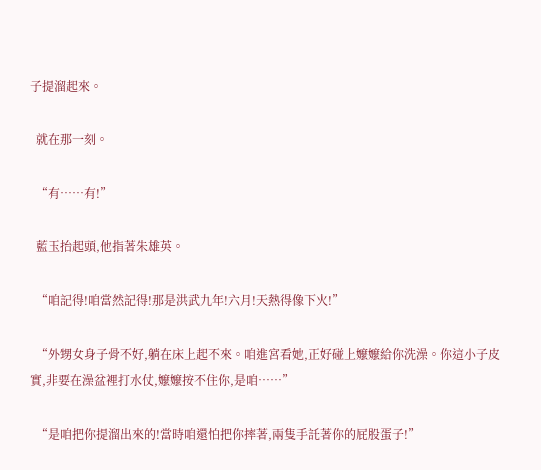子提溜起來。

  就在那一刻。

  “有……有!”

  藍玉抬起頭,他指著朱雄英。

  “咱記得!咱當然記得!那是洪武九年!六月!天熱得像下火!”

  “外甥女身子骨不好,躺在床上起不來。咱進宮看她,正好碰上嬤嬤給你洗澡。你這小子皮實,非要在澡盆裡打水仗,嬤嬤按不住你,是咱……”

  “是咱把你提溜出來的!當時咱還怕把你摔著,兩隻手託著你的屁股蛋子!”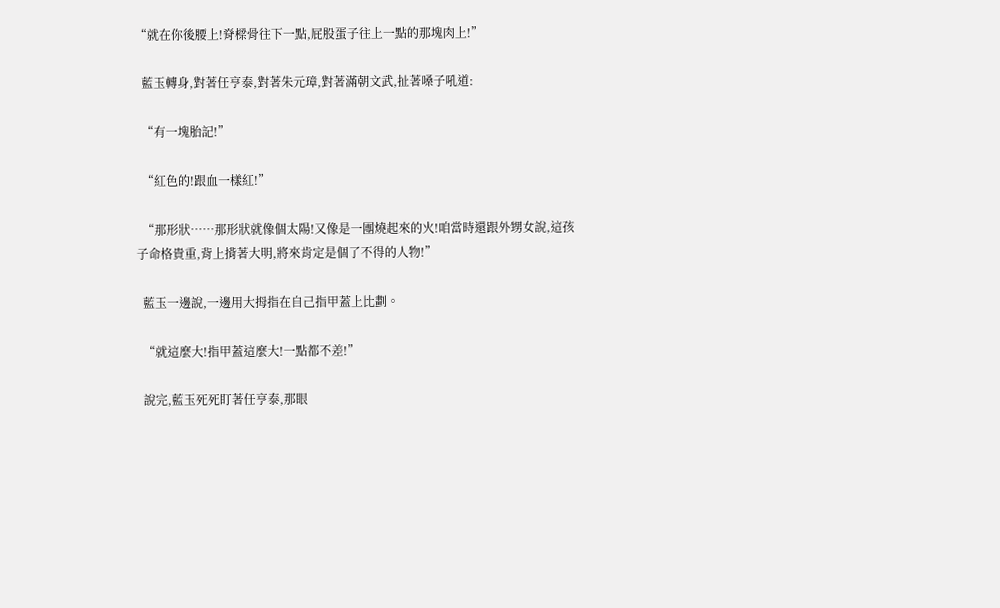“就在你後腰上!脊樑骨往下一點,屁股蛋子往上一點的那塊肉上!”

  藍玉轉身,對著任亨泰,對著朱元璋,對著滿朝文武,扯著嗓子吼道:

  “有一塊胎記!”

  “紅色的!跟血一樣紅!”

  “那形狀……那形狀就像個太陽!又像是一團燒起來的火!咱當時還跟外甥女說,這孩子命格貴重,背上揹著大明,將來肯定是個了不得的人物!”

  藍玉一邊說,一邊用大拇指在自己指甲蓋上比劃。

  “就這麼大!指甲蓋這麼大!一點都不差!”

  說完,藍玉死死盯著任亨泰,那眼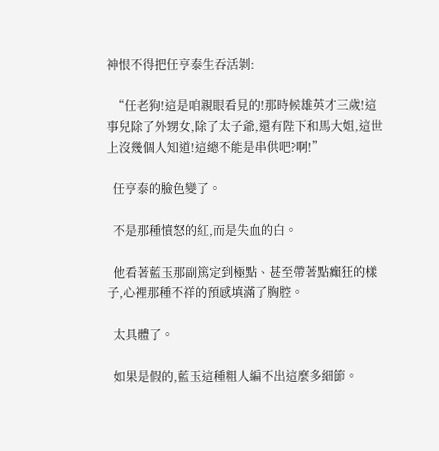神恨不得把任亨泰生吞活剝:

  “任老狗!這是咱親眼看見的!那時候雄英才三歲!這事兒除了外甥女,除了太子爺,還有陛下和馬大姐,這世上沒幾個人知道!這總不能是串供吧?啊!”

  任亨泰的臉色變了。

  不是那種憤怒的紅,而是失血的白。

  他看著藍玉那副篤定到極點、甚至帶著點癲狂的樣子,心裡那種不祥的預感填滿了胸腔。

  太具體了。

  如果是假的,藍玉這種粗人編不出這麼多細節。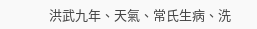洪武九年、天氣、常氏生病、洗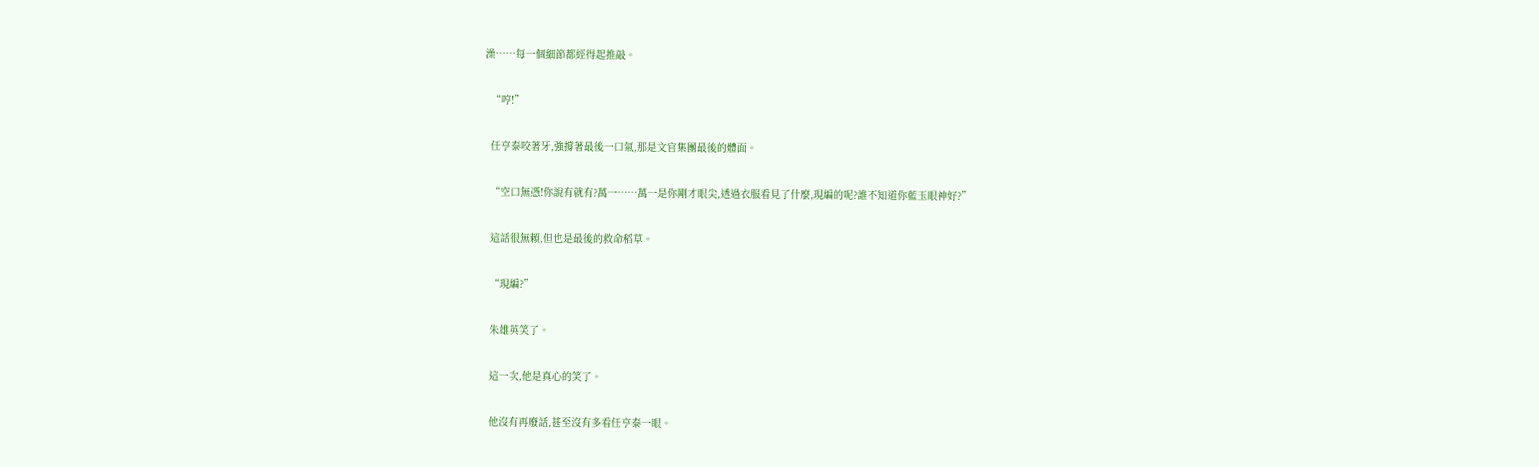澡……每一個細節都經得起推敲。

  “哼!”

  任亨泰咬著牙,強撐著最後一口氣,那是文官集團最後的體面。

  “空口無憑!你說有就有?萬一……萬一是你剛才眼尖,透過衣服看見了什麼,現編的呢?誰不知道你藍玉眼神好?”

  這話很無賴,但也是最後的救命稻草。

  “現編?”

  朱雄英笑了。

  這一次,他是真心的笑了。

  他沒有再廢話,甚至沒有多看任亨泰一眼。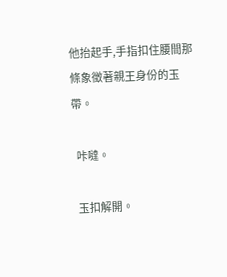他抬起手,手指扣住腰間那條象徵著親王身份的玉帶。

  咔噠。

  玉扣解開。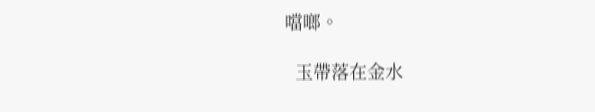噹啷。

  玉帶落在金水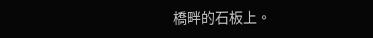橋畔的石板上。